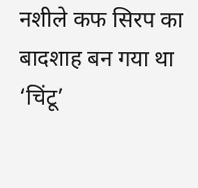नशीले कफ सिरप का बादशाह बन गया था ‘चिंटू’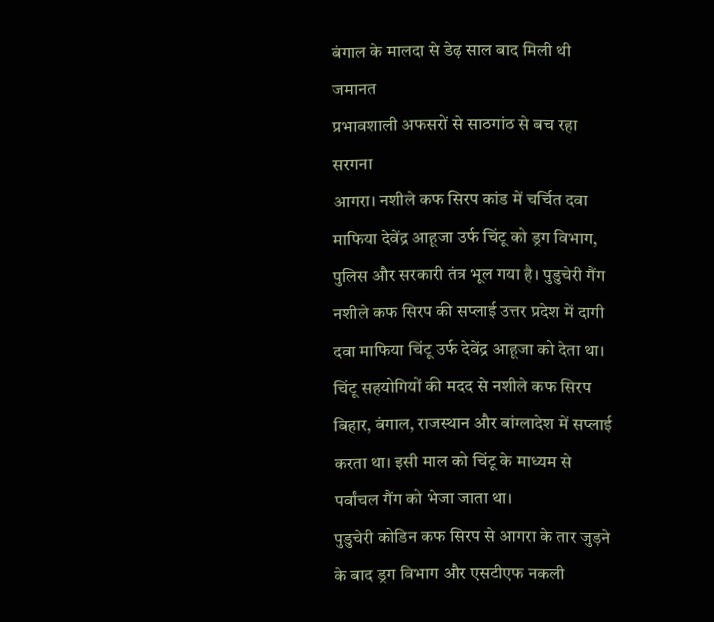बंगाल के मालदा से डेढ़ साल बाद मिली थी जमानत
प्रभावशाली अफसरों से साठगांठ से बच रहा सरगना
आगरा। नशीले कफ सिरप कांड में चर्चित दवा माफिया देवेंद्र आहूजा उर्फ चिंटू को ड्रग विभाग, पुलिस और सरकारी तंत्र भूल गया है। पुडुचेरी गैंग नशीले कफ सिरप की सप्लाई उत्तर प्रदेश में दागी दवा माफिया चिंटू उर्फ देवेंद्र आहूजा को देता था। चिंटू सहयोगियों की मदद से नशीले कफ सिरप बिहार, बंगाल, राजस्थान और बांग्लादेश में सप्लाई करता था। इसी माल को चिंटू के माध्यम से पर्वांचल गैंग को भेजा जाता था।
पुडुचेरी कोडिन कफ सिरप से आगरा के तार जुड़ने के बाद ड्रग विभाग और एसटीएफ नकली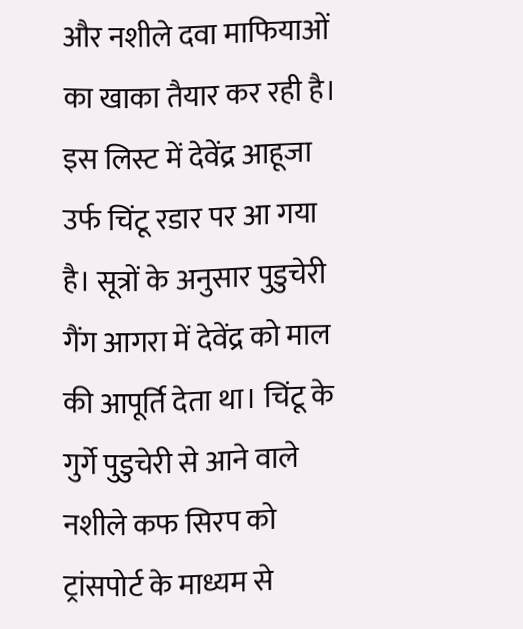और नशीले दवा माफियाओं का खाका तैयार कर रही है। इस लिस्ट में देवेंद्र आहूजा उर्फ चिंटू रडार पर आ गया है। सूत्रों के अनुसार पुडुचेरी गैंग आगरा में देवेंद्र को माल की आपूर्ति देता था। चिंटू के गुर्गे पुडुचेरी से आने वाले नशीले कफ सिरप को ट्रांसपोर्ट के माध्यम से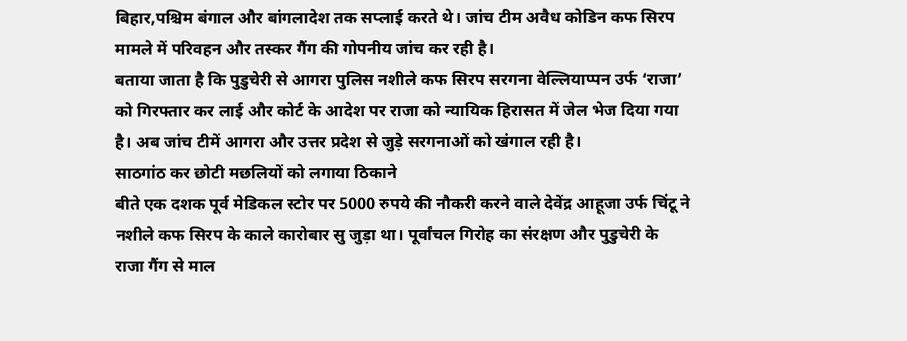बिहार,पश्चिम बंगाल और बांगलादेश तक सप्लाई करते थे। जांच टीम अवैध कोडिन कफ सिरप मामले में परिवहन और तस्कर गैंग की गोपनीय जांच कर रही है।
बताया जाता है कि पुडुचेरी से आगरा पुलिस नशीले कफ सिरप सरगना वेल्लियाप्पन उर्फ ‘राजा’ को गिरफ्तार कर लाई और कोर्ट के आदेश पर राजा को न्यायिक हिरासत में जेल भेज दिया गया है। अब जांच टीमें आगरा और उत्तर प्रदेश से जुड़े सरगनाओं को खंगाल रही है।
साठगांठ कर छोटी मछलियों को लगाया ठिकाने
बीते एक दशक पूर्व मेडिकल स्टोर पर 5000 रुपये की नौकरी करने वाले देवेंद्र आहूजा उर्फ चिंटू ने नशीले कफ सिरप के काले कारोबार सु जुड़ा था। पूर्वांचल गिरोह का संरक्षण और पुडुचेरी के राजा गैंग से माल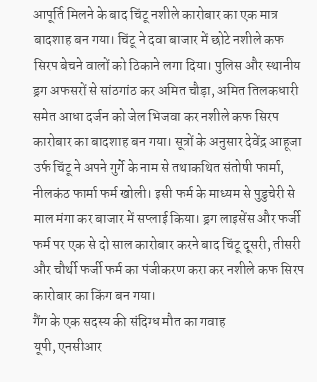आपूर्ति मिलने के बाद चिंटू नशीले कारोबार का एक मात्र बादशाह बन गया। चिंटू ने दवा बाजार में छोटे नशीले कफ सिरप बेचने वालों को ठिकाने लगा दिया। पुलिस और स्थानीय ड्रग अफसरों से सांठगांठ कर अमित चौड़ा, अमित तिलकधारी समेत आधा दर्जन को जेल भिजवा कर नशीले कफ सिरप कारोबार का बादशाह बन गया। सूत्रों के अनुसार देवेंद्र आहूजा उर्फ चिंटू ने अपने गुर्गे के नाम से तथाकथित संतोषी फार्मा, नीलकंठ फार्मा फर्म खोली। इसी फर्म के माध्यम से पुडुचेरी से माल मंगा कर बाजार में सप्लाई किया। ड्रग लाइसेंस और फर्जी फर्म पर एक से दो साल कारोबार करने बाद चिंटू दूसरी, तीसरी और चौर्थी फर्जी फर्म का पंजीकरण करा कर नशीले कफ सिरप कारोबार का किंग बन गया।
गैंग के एक सदस्य की संदिग्ध मौत का गवाह
यूपी, एनसीआर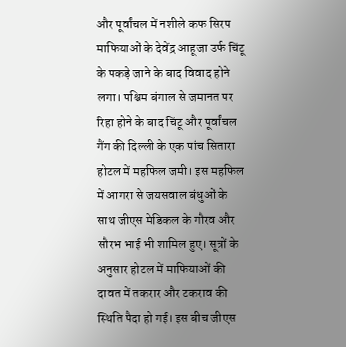और पूर्वांचल में नशीले कफ सिरप माफियाओं के देवेंद्र आहूजा उर्फ चिंटू के पकड़े जाने के बाद विवाद होने लगा। पश्चिम बंगाल से जमानत पर रिहा होने के बाद चिंटू और पूर्वांचल गैंग की दिल्ली के एक पांच सितारा होटल में महफिल जमी। इस महफिल में आगरा से जयसवाल बंधुओं के साथ जीएस मेडिकल के गौरव और सौरभ भाई भी शामिल हुए। सूत्रों के अनुसार होटल में माफियाओं की दावत में तकरार और टकराव की स्थिति पैदा हो गई। इस बीच जीएस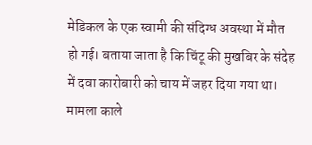मेडिकल के एक स्वामी की संदिग्ध अवस्था में मौत हो गई। बताया जाता है कि चिंटू की मुखबिर के संदेह में दवा कारोबारी को चाय में जहर दिया गया था। मामला काले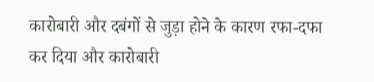कारोबारी और दबंगों से जुड़ा होने के कारण रफा-दफा कर दिया और कारोबारी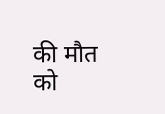की मौत को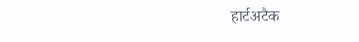हार्टअटैक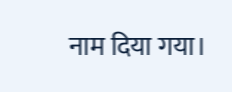नाम दिया गया।